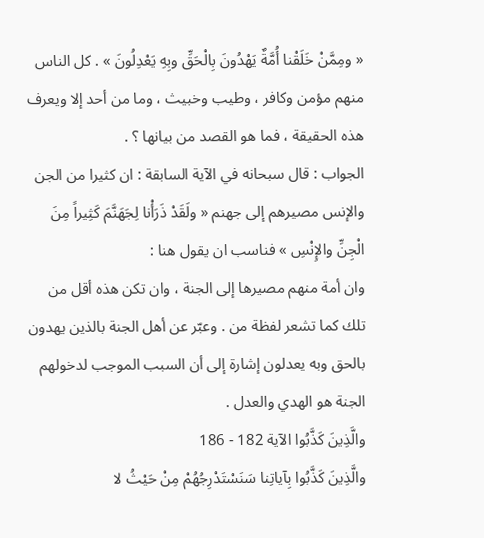« ومِمَّنْ خَلَقْنا أُمَّةٌ يَهْدُونَ بِالْحَقِّ وبِهِ يَعْدِلُونَ » . كل الناس منهم مؤمن وكافر ، وطيب وخبيث ، وما من أحد إلا ويعرف هذه الحقيقة ، فما هو القصد من بيانها ؟ .
الجواب : قال سبحانه في الآية السابقة : ان كثيرا من الجن والإنس مصيرهم إلى جهنم « ولَقَدْ ذَرَأْنا لِجَهَنَّمَ كَثِيراً مِنَ الْجِنِّ والإِنْسِ » فناسب ان يقول هنا :
وان أمة منهم مصيرها إلى الجنة ، وان تكن هذه أقل من تلك كما تشعر لفظة من . وعبّر عن أهل الجنة بالذين يهدون بالحق وبه يعدلون إشارة إلى أن السبب الموجب لدخولهم الجنة هو الهدي والعدل .
والَّذِينَ كَذَّبُوا الآية 182 - 186
والَّذِينَ كَذَّبُوا بِآياتِنا سَنَسْتَدْرِجُهُمْ مِنْ حَيْثُ لا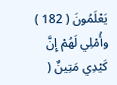يَعْلَمُونَ ( 182 ) وأُمْلِي لَهُمْ إِنَّ كَيْدِي مَتِينٌ (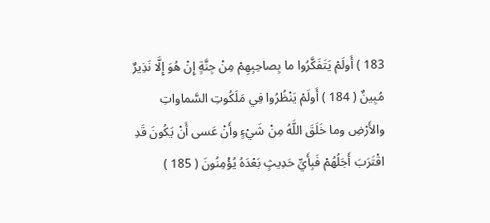183 ) أَولَمْ يَتَفَكَّرُوا ما بِصاحِبِهِمْ مِنْ جِنَّةٍ إِنْ هُوَ إِلَّا نَذِيرٌ مُبِينٌ ( 184 ) أَولَمْ يَنْظُرُوا فِي مَلَكُوتِ السَّماواتِ والأَرْضِ وما خَلَقَ اللَّهُ مِنْ شَيْءٍ وأَنْ عَسى أَنْ يَكُونَ قَدِ اقْتَرَبَ أَجَلُهُمْ فَبِأَيِّ حَدِيثٍ بَعْدَهُ يُؤْمِنُونَ ( 185 )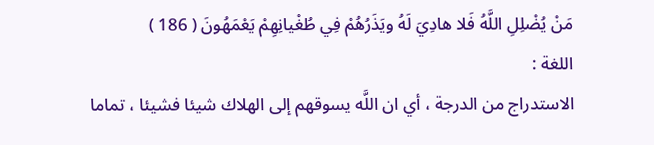مَنْ يُضْلِلِ اللَّهُ فَلا هادِيَ لَهُ ويَذَرُهُمْ فِي طُغْيانِهِمْ يَعْمَهُونَ ( 186 )
اللغة :
الاستدراج من الدرجة ، أي ان اللَّه يسوقهم إلى الهلاك شيئا فشيئا ، تماما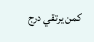كمن يرتقي درج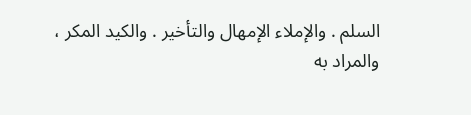السلم . والإملاء الإمهال والتأخير . والكيد المكر ، والمراد به